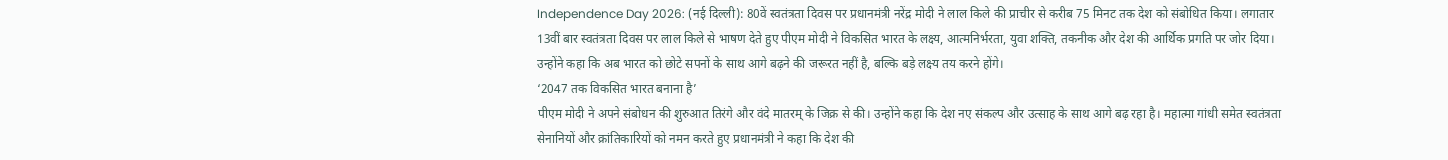Independence Day 2026: (नई दिल्ली): 80वें स्वतंत्रता दिवस पर प्रधानमंत्री नरेंद्र मोदी ने लाल किले की प्राचीर से करीब 75 मिनट तक देश को संबोधित किया। लगातार 13वीं बार स्वतंत्रता दिवस पर लाल किले से भाषण देते हुए पीएम मोदी ने विकसित भारत के लक्ष्य, आत्मनिर्भरता, युवा शक्ति, तकनीक और देश की आर्थिक प्रगति पर जोर दिया। उन्होंने कहा कि अब भारत को छोटे सपनों के साथ आगे बढ़ने की जरूरत नहीं है, बल्कि बड़े लक्ष्य तय करने होंगे।
‘2047 तक विकसित भारत बनाना है’
पीएम मोदी ने अपने संबोधन की शुरुआत तिरंगे और वंदे मातरम् के जिक्र से की। उन्होंने कहा कि देश नए संकल्प और उत्साह के साथ आगे बढ़ रहा है। महात्मा गांधी समेत स्वतंत्रता सेनानियों और क्रांतिकारियों को नमन करते हुए प्रधानमंत्री ने कहा कि देश की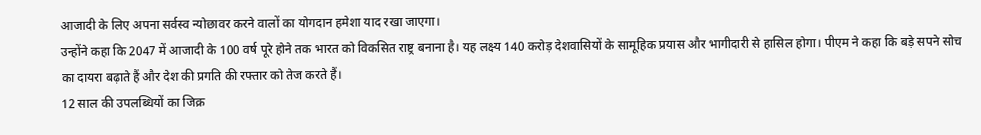आजादी के लिए अपना सर्वस्व न्योछावर करने वालों का योगदान हमेशा याद रखा जाएगा।
उन्होंने कहा कि 2047 में आजादी के 100 वर्ष पूरे होने तक भारत को विकसित राष्ट्र बनाना है। यह लक्ष्य 140 करोड़ देशवासियों के सामूहिक प्रयास और भागीदारी से हासिल होगा। पीएम ने कहा कि बड़े सपने सोच का दायरा बढ़ाते हैं और देश की प्रगति की रफ्तार को तेज करते हैं।
12 साल की उपलब्धियों का जिक्र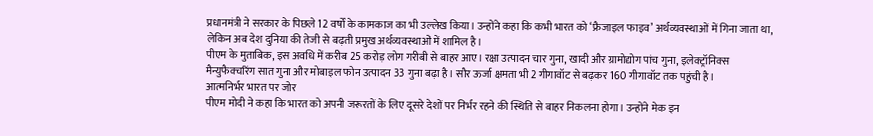प्रधानमंत्री ने सरकार के पिछले 12 वर्षों के कामकाज का भी उल्लेख किया। उन्होंने कहा कि कभी भारत को ‘फ्रैजाइल फाइव’ अर्थव्यवस्थाओं में गिना जाता था, लेकिन अब देश दुनिया की तेजी से बढ़ती प्रमुख अर्थव्यवस्थाओं में शामिल है।
पीएम के मुताबिक, इस अवधि में करीब 25 करोड़ लोग गरीबी से बाहर आए। रक्षा उत्पादन चार गुना, खादी और ग्रामोद्योग पांच गुना, इलेक्ट्रॉनिक्स मैन्युफैक्चरिंग सात गुना और मोबाइल फोन उत्पादन 33 गुना बढ़ा है। सौर ऊर्जा क्षमता भी 2 गीगावॉट से बढ़कर 160 गीगावॉट तक पहुंची है।
आत्मनिर्भर भारत पर जोर
पीएम मोदी ने कहा कि भारत को अपनी जरूरतों के लिए दूसरे देशों पर निर्भर रहने की स्थिति से बाहर निकलना होगा। उन्होंने मेक इन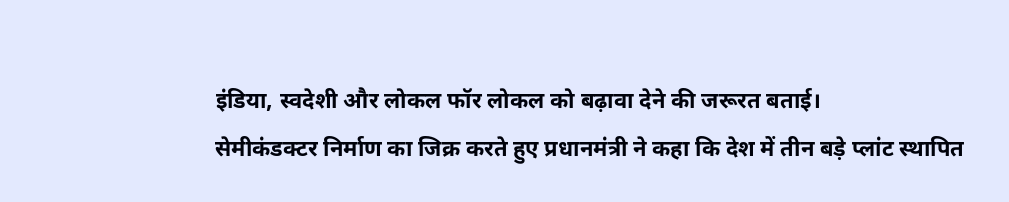इंडिया, स्वदेशी और लोकल फॉर लोकल को बढ़ावा देने की जरूरत बताई।
सेमीकंडक्टर निर्माण का जिक्र करते हुए प्रधानमंत्री ने कहा कि देश में तीन बड़े प्लांट स्थापित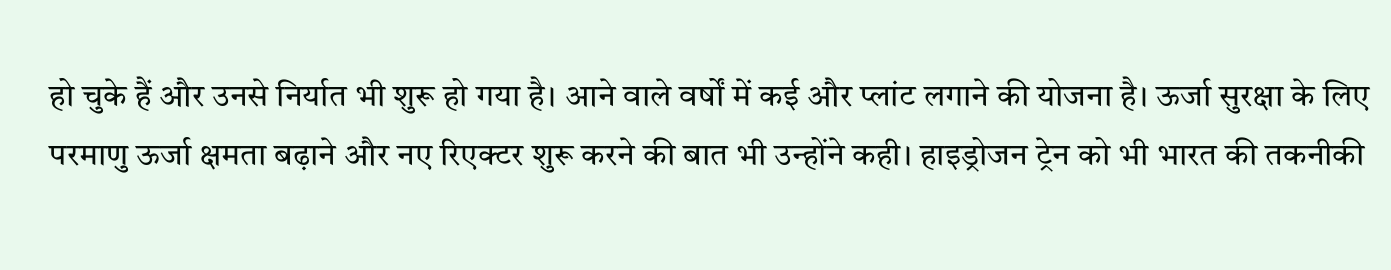हो चुके हैं और उनसे निर्यात भी शुरू हो गया है। आने वाले वर्षों में कई और प्लांट लगाने की योजना है। ऊर्जा सुरक्षा के लिए परमाणु ऊर्जा क्षमता बढ़ाने और नए रिएक्टर शुरू करने की बात भी उन्होंने कही। हाइड्रोजन ट्रेन को भी भारत की तकनीकी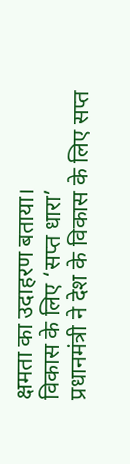क्षमता का उदाहरण बताया।
विकास के लिए ‘सप्त धारा’
प्रधानमंत्री ने देश के विकास के लिए सप्त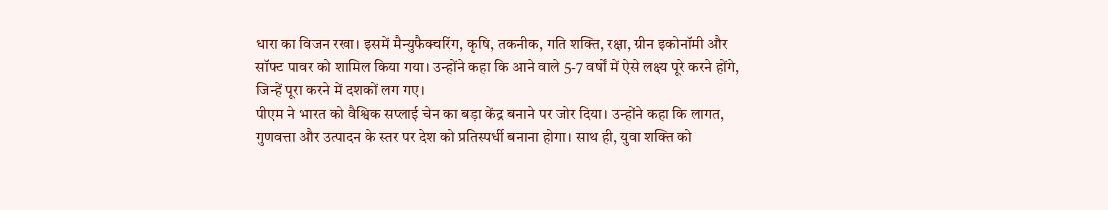धारा का विजन रखा। इसमें मैन्युफैक्चरिंग, कृषि, तकनीक, गति शक्ति, रक्षा, ग्रीन इकोनॉमी और सॉफ्ट पावर को शामिल किया गया। उन्होंने कहा कि आने वाले 5-7 वर्षों में ऐसे लक्ष्य पूरे करने होंगे, जिन्हें पूरा करने में दशकों लग गए।
पीएम ने भारत को वैश्विक सप्लाई चेन का बड़ा केंद्र बनाने पर जोर दिया। उन्होंने कहा कि लागत, गुणवत्ता और उत्पादन के स्तर पर देश को प्रतिस्पर्धी बनाना होगा। साथ ही, युवा शक्ति को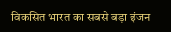विकसित भारत का सबसे बड़ा इंजन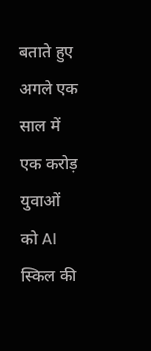बताते हुए अगले एक साल में एक करोड़ युवाओं को AI स्किल की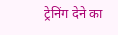ट्रेनिंग देने का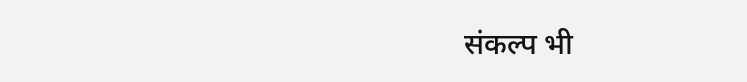संकल्प भी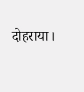दोहराया।